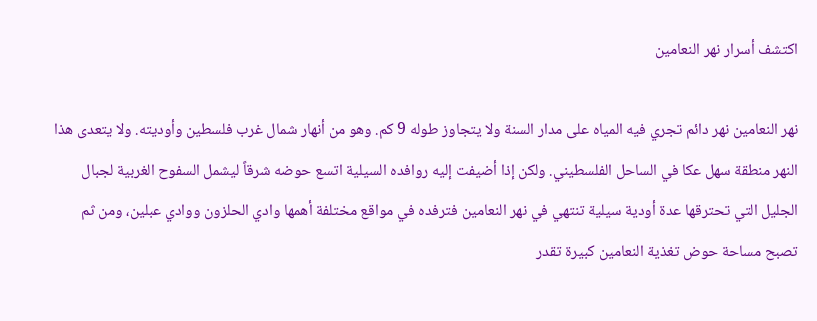اكتشف أسرار نهر النعامين

نهر النعامين نهر دائم تجري فيه المياه على مدار السنة ولا يتجاوز طوله 9 كم. وهو من أنهار شمال غرب فلسطين وأوديته. ولا يتعدى هذا النهر منطقة سهل عكا في الساحل الفلسطيني. ولكن إذا أضيفت إليه روافده السيلية اتسع حوضه شرقاً ليشمل السفوح الغربية لجبال الجليل التي تحترقها عدة أودية سيلية تنتهي في نهر النعامين فترفده في مواقع مختلفة أهمها وادي الحلزون ووادي عبلين، ومن ثم تصبح مساحة حوض تغذية النعامين كبيرة تقدر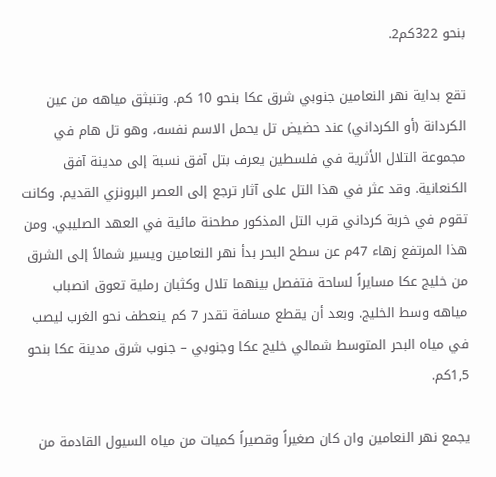بنحو 322كم2.

تقع بداية نهر النعامين جنوبي شرق عكا بنحو 10 كم. وتنبثق مياهه من عين الكردانة (أو الكرداني) عند حضيض تل يحمل الاسم نفسه، وهو تل هام في مجموعة التلال الأثرية في فلسطين يعرف بتل آفق نسبة إلى مدينة آفق الكنعانية. وقد عثر في هذا التل على آثار ترجع إلى العصر البرونزي القديم. وكانت تقوم في خربة كرداني قرب التل المذكور مطحنة مائية في العهد الصليبي. ومن هذا المرتفع زهاء 47م عن سطح البحر بدأ نهر النعامين ويسير شمالاً إلى الشرق من خليج عكا مسايراً لساحة فتفصل بينهما تلال وكثبان رملية تعوق انصباب مياهه وسط الخليج. وبعد أن يقطع مسافة تقدر 7 كم ينعطف نحو الغرب ليصب في مياه البحر المتوسط شمالي خليج عكا وجنوبي – جنوب شرق مدينة عكا بنحو 1,5كم.

يجمع نهر النعامين وان كان صغيراً وقصيراً كميات من مياه السيول القادمة من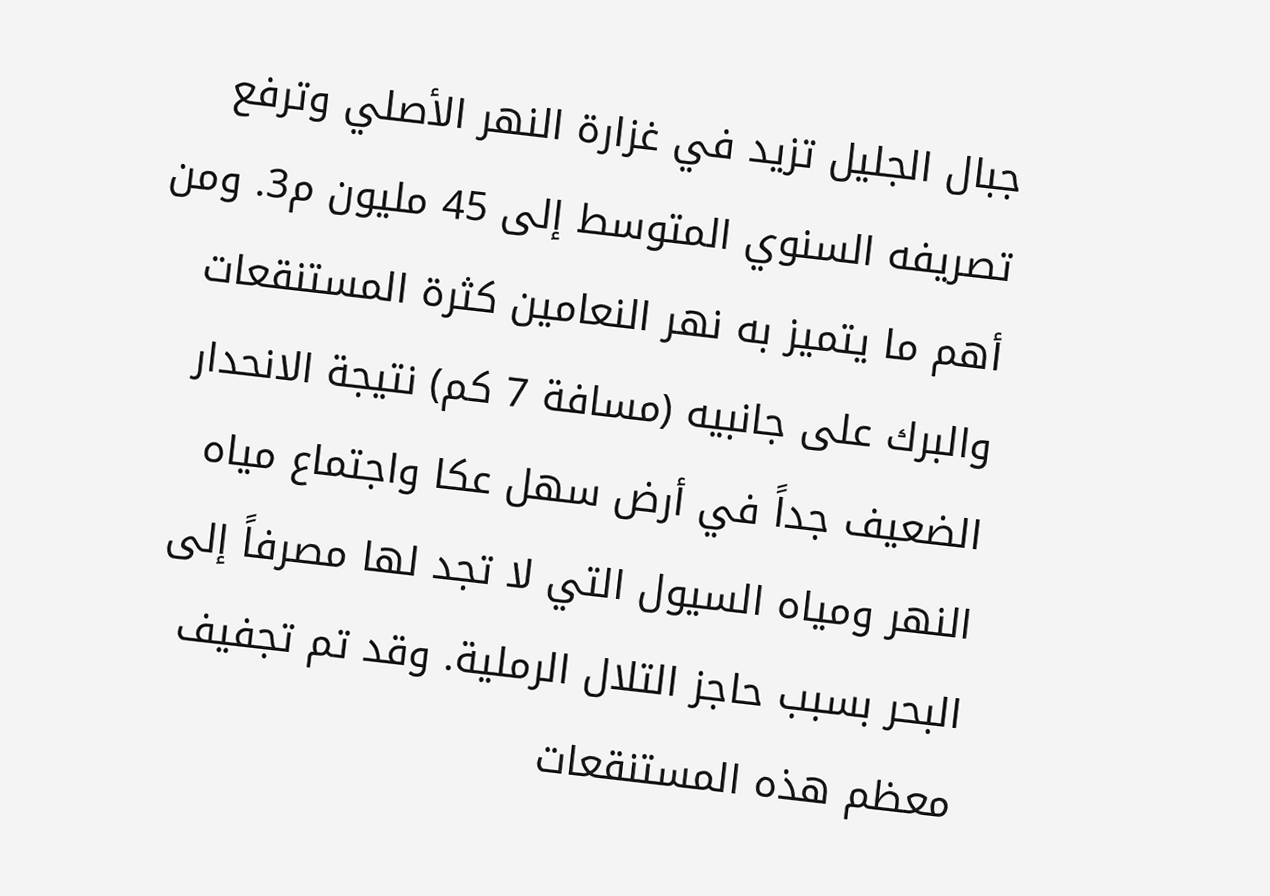جبال الجليل تزيد في غزارة النهر الأصلي وترفع تصريفه السنوي المتوسط إلى 45 مليون م3. ومن أهم ما يتميز به نهر النعامين كثرة المستنقعات والبرك على جانبيه (مسافة 7 كم) نتيجة الانحدار الضعيف جداً في أرض سهل عكا واجتماع مياه النهر ومياه السيول التي لا تجد لها مصرفاً إلى البحر بسبب حاجز التلال الرملية. وقد تم تجفيف معظم هذه المستنقعات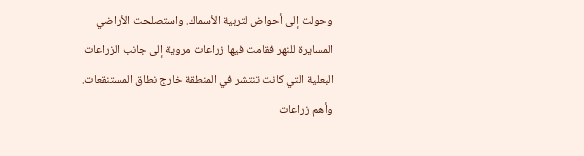وحولت إلى أحواض لتربية الأسماك. واستصلحت الأراضي المسايرة للنهر فقامت فيها زراعات مروية إلى جانب الزراعات البعلية التي كانت تنتشر في المنطقة خارج نطاق المستنقعات. وأهم زراعات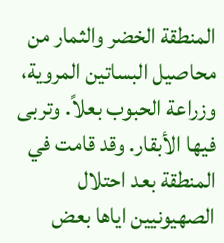المنطقة الخضر والثمار من محاصيل البساتين المروية، وزراعة الحبوب بعلاً. وتربى فيها الأبقار. وقد قامت في المنطقة بعد احتلال الصهيونيين اياها بعض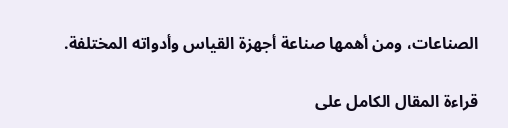الصناعات، ومن أهمها صناعة أجهزة القياس وأدواته المختلفة.

قراءة المقال الكامل على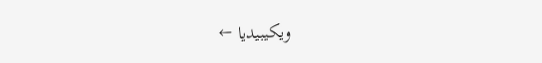ويكيبيديا ←